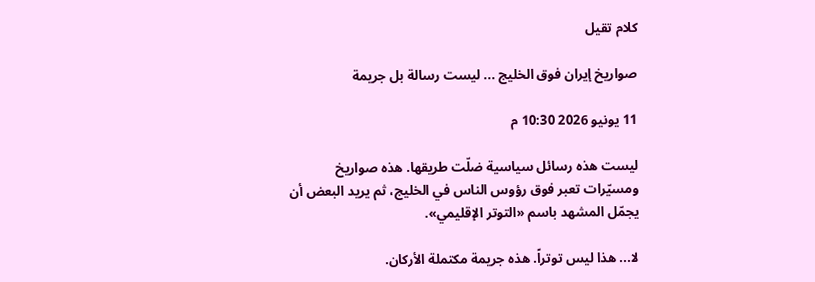كلام تقيل

صواريخ إيران فوق الخليج ... ليست رسالة بل جريمة

11 يونيو 2026 10:30 م

ليست هذه رسائل سياسية ضلّت طريقها. هذه صواريخ ومسيّرات تعبر فوق رؤوس الناس في الخليج، ثم يريد البعض أن يجمّل المشهد باسم «التوتر الإقليمي».

لا... هذا ليس توتراً. هذه جريمة مكتملة الأركان.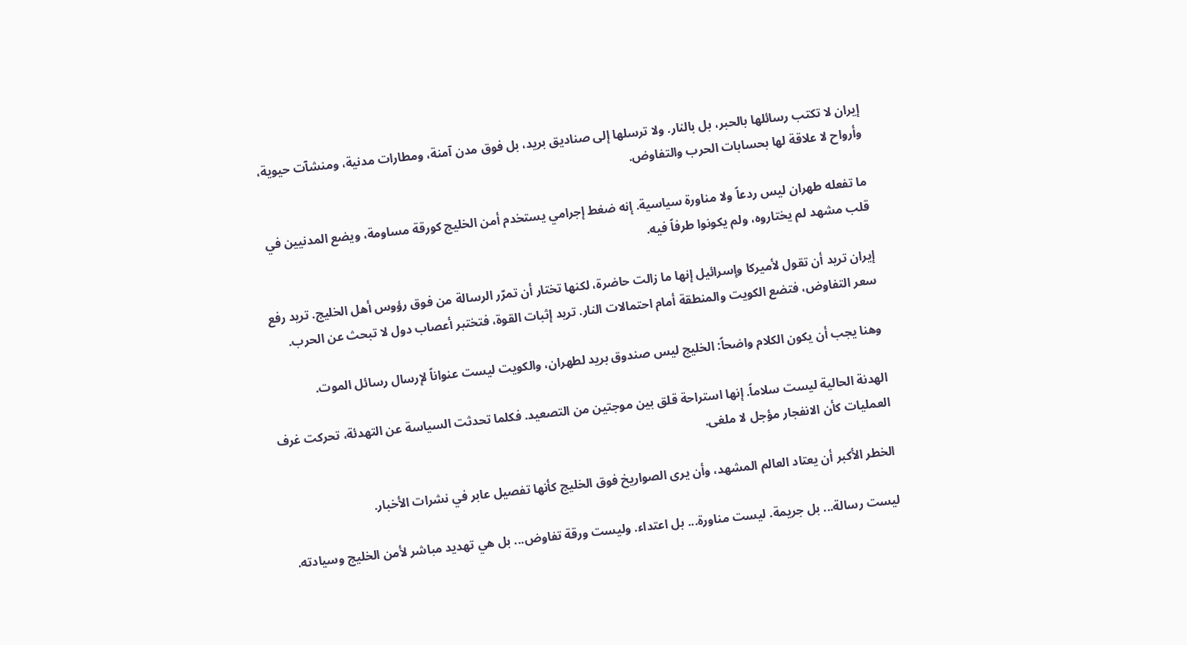إيران لا تكتب رسائلها بالحبر، بل بالنار. ولا ترسلها إلى صناديق بريد، بل فوق مدن آمنة، ومطارات مدنية، ومنشآت حيوية، وأرواح لا علاقة لها بحسابات الحرب والتفاوض.

ما تفعله طهران ليس ردعاً ولا مناورة سياسية. إنه ضغط إجرامي يستخدم أمن الخليج كورقة مساومة، ويضع المدنيين في قلب مشهد لم يختاروه، ولم يكونوا طرفاً فيه.

إيران تريد أن تقول لأميركا وإسرائيل إنها ما زالت حاضرة، لكنها تختار أن تمرّر الرسالة من فوق رؤوس أهل الخليج. تريد رفع سعر التفاوض، فتضع الكويت والمنطقة أمام احتمالات النار. تريد إثبات القوة، فتختبر أعصاب دول لا تبحث عن الحرب.

وهنا يجب أن يكون الكلام واضحاً: الخليج ليس صندوق بريد لطهران، والكويت ليست عنواناً لإرسال رسائل الموت.

الهدنة الحالية ليست سلاماً. إنها استراحة قلق بين موجتين من التصعيد. فكلما تحدثت السياسة عن التهدئة، تحركت غرف العمليات كأن الانفجار مؤجل لا ملغى.

الخطر الأكبر أن يعتاد العالم المشهد، وأن يرى الصواريخ فوق الخليج كأنها تفصيل عابر في نشرات الأخبار.

ليست رسالة... بل جريمة. ليست مناورة... بل اعتداء. وليست ورقة تفاوض... بل هي تهديد مباشر لأمن الخليج وسيادته.